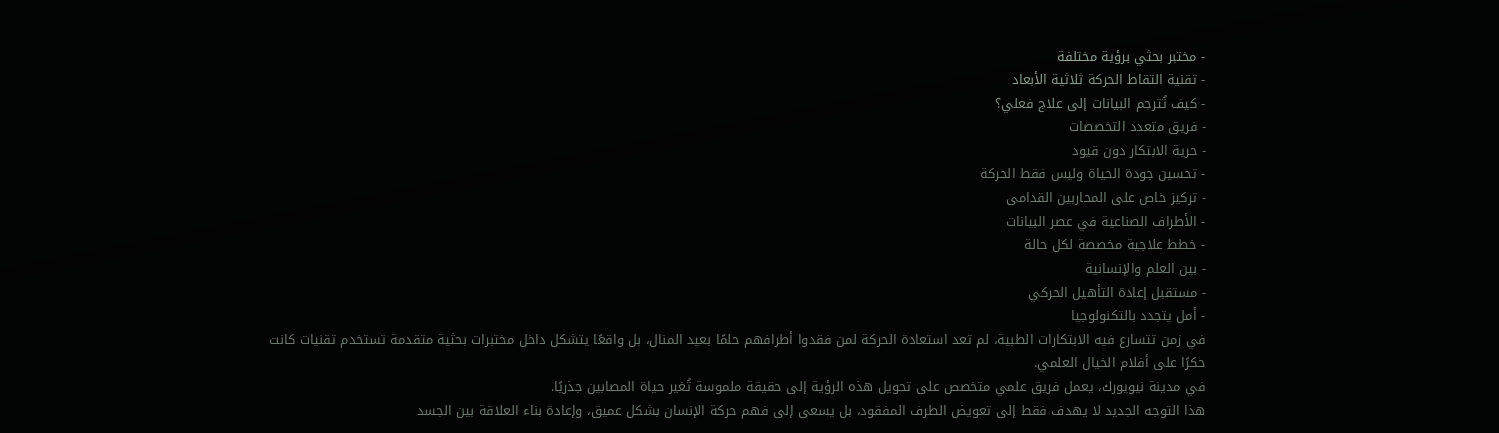- مختبر بحثي برؤية مختلفة
- تقنية التقاط الحركة ثلاثية الأبعاد
- كيف تُترجم البيانات إلى علاج فعلي؟
- فريق متعدد التخصصات
- حرية الابتكار دون قيود
- تحسين جودة الحياة وليس فقط الحركة
- تركيز خاص على المحاربين القدامى
- الأطراف الصناعية في عصر البيانات
- خطط علاجية مخصصة لكل حالة
- بين العلم والإنسانية
- مستقبل إعادة التأهيل الحركي
- أمل يتجدد بالتكنولوجيا
في زمن تتسارع فيه الابتكارات الطبية، لم تعد استعادة الحركة لمن فقدوا أطرافهم حلمًا بعيد المنال، بل واقعًا يتشكل داخل مختبرات بحثية متقدمة تستخدم تقنيات كانت حكرًا على أفلام الخيال العلمي.
في مدينة نيويورك، يعمل فريق علمي متخصص على تحويل هذه الرؤية إلى حقيقة ملموسة تُغير حياة المصابين جذريًا.
هذا التوجه الجديد لا يهدف فقط إلى تعويض الطرف المفقود، بل يسعى إلى فهم حركة الإنسان بشكل عميق، وإعادة بناء العلاقة بين الجسد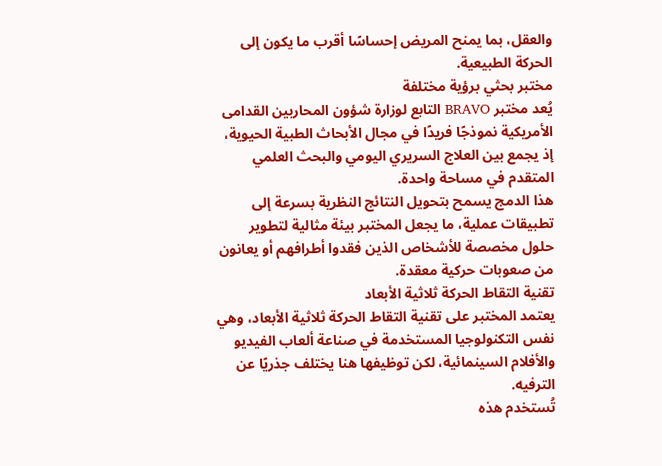والعقل، بما يمنح المريض إحساسًا أقرب ما يكون إلى الحركة الطبيعية.
مختبر بحثي برؤية مختلفة
يُعد مختبر BRAVO التابع لوزارة شؤون المحاربين القدامى الأمريكية نموذجًا فريدًا في مجال الأبحاث الطبية الحيوية، إذ يجمع بين العلاج السريري اليومي والبحث العلمي المتقدم في مساحة واحدة.
هذا الدمج يسمح بتحويل النتائج النظرية بسرعة إلى تطبيقات عملية، ما يجعل المختبر بيئة مثالية لتطوير حلول مخصصة للأشخاص الذين فقدوا أطرافهم أو يعانون من صعوبات حركية معقدة.
تقنية التقاط الحركة ثلاثية الأبعاد
يعتمد المختبر على تقنية التقاط الحركة ثلاثية الأبعاد، وهي نفس التكنولوجيا المستخدمة في صناعة ألعاب الفيديو والأفلام السينمائية، لكن توظيفها هنا يختلف جذريًا عن الترفيه.
تُستخدم هذه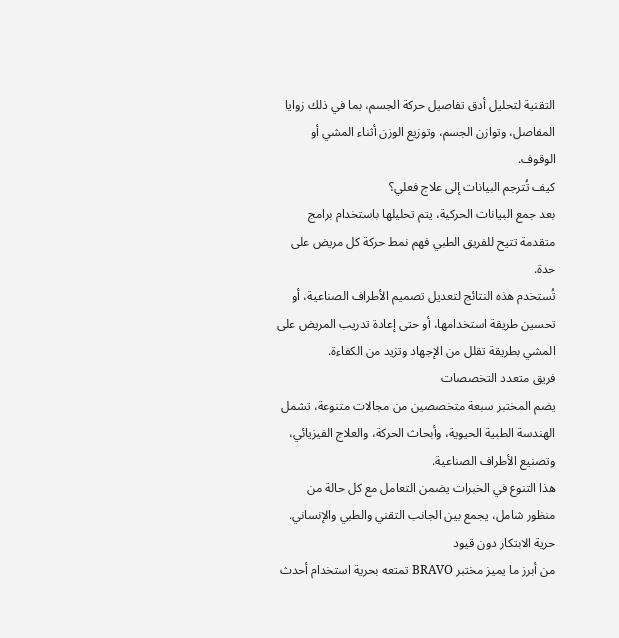التقنية لتحليل أدق تفاصيل حركة الجسم، بما في ذلك زوايا المفاصل، وتوازن الجسم، وتوزيع الوزن أثناء المشي أو الوقوف.
كيف تُترجم البيانات إلى علاج فعلي؟
بعد جمع البيانات الحركية، يتم تحليلها باستخدام برامج متقدمة تتيح للفريق الطبي فهم نمط حركة كل مريض على حدة.
تُستخدم هذه النتائج لتعديل تصميم الأطراف الصناعية، أو تحسين طريقة استخدامها، أو حتى إعادة تدريب المريض على المشي بطريقة تقلل من الإجهاد وتزيد من الكفاءة.
فريق متعدد التخصصات
يضم المختبر سبعة متخصصين من مجالات متنوعة، تشمل الهندسة الطبية الحيوية، وأبحاث الحركة، والعلاج الفيزيائي، وتصنيع الأطراف الصناعية.
هذا التنوع في الخبرات يضمن التعامل مع كل حالة من منظور شامل، يجمع بين الجانب التقني والطبي والإنساني.
حرية الابتكار دون قيود
من أبرز ما يميز مختبر BRAVO تمتعه بحرية استخدام أحدث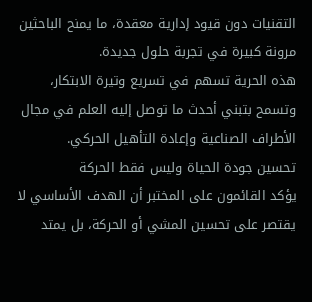التقنيات دون قيود إدارية معقدة، ما يمنح الباحثين مرونة كبيرة في تجربة حلول جديدة.
هذه الحرية تسهم في تسريع وتيرة الابتكار، وتسمح بتبني أحدث ما توصل إليه العلم في مجال الأطراف الصناعية وإعادة التأهيل الحركي.
تحسين جودة الحياة وليس فقط الحركة
يؤكد القائمون على المختبر أن الهدف الأساسي لا يقتصر على تحسين المشي أو الحركة، بل يمتد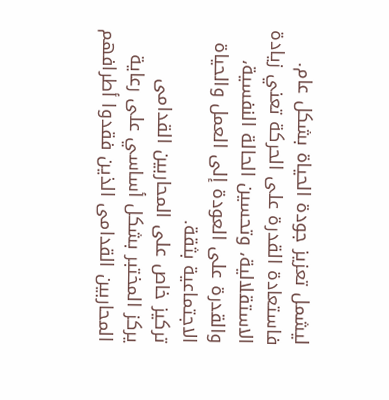ليشمل تعزيز جودة الحياة بشكل عام.
فاستعادة القدرة على الحركة تعني زيادة الاستقلالية، وتحسين الحالة النفسية، والقدرة على العودة إلى العمل والحياة الاجتماعية بثقة.
تركيز خاص على المحاربين القدامى
يركز المختبر بشكل أساسي على رعاية المحاربين القدامى الذين فقدوا أطرافهم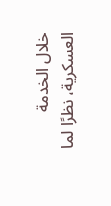خلال الخدمة العسكرية، نظرًا لما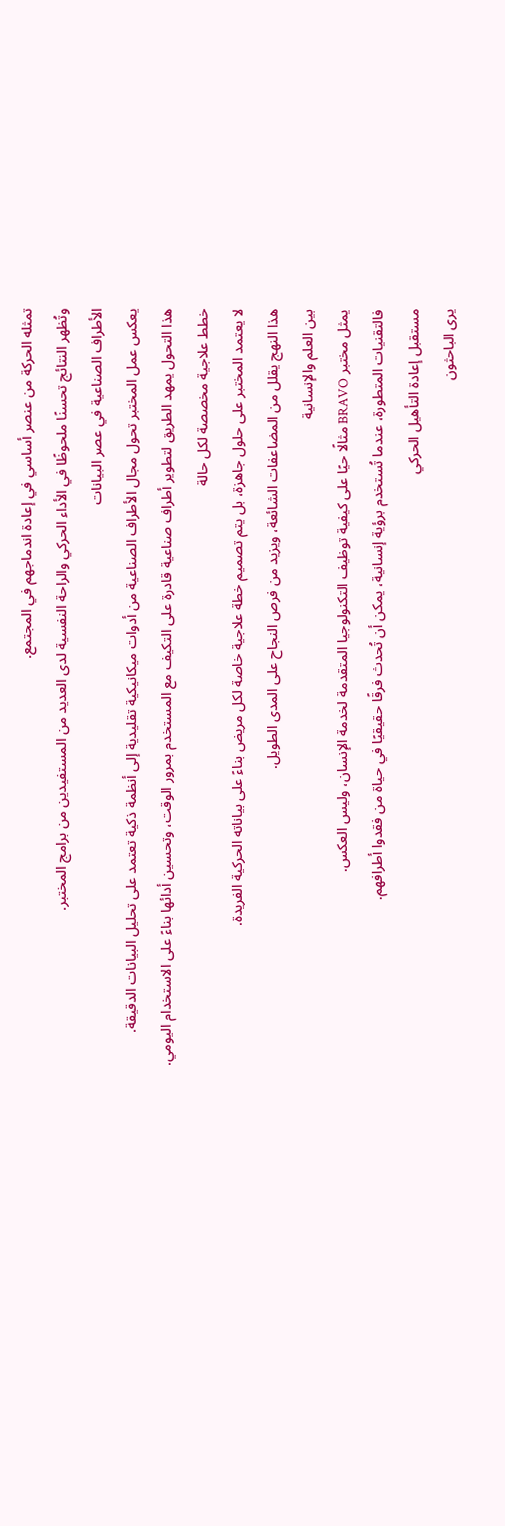تمثله الحركة من عنصر أساسي في إعادة اندماجهم في المجتمع.
وتُظهر النتائج تحسنًا ملحوظًا في الأداء الحركي والراحة النفسية لدى العديد من المستفيدين من برامج المختبر.
الأطراف الصناعية في عصر البيانات
يعكس عمل المختبر تحول مجال الأطراف الصناعية من أدوات ميكانيكية تقليدية إلى أنظمة ذكية تعتمد على تحليل البيانات الدقيقة.
هذا التحول يمهد الطريق لتطوير أطراف صناعية قادرة على التكيف مع المستخدم بمرور الوقت، وتحسين أدائها بناءً على الاستخدام اليومي.
خطط علاجية مخصصة لكل حالة
لا يعتمد المختبر على حلول جاهزة، بل يتم تصميم خطة علاجية خاصة لكل مريض بناءً على بياناته الحركية الفريدة.
هذا النهج يقلل من المضاعفات الشائعة، ويزيد من فرص النجاح على المدى الطويل.
بين العلم والإنسانية
يمثل مختبر BRAVO مثالًا حيًا على كيفية توظيف التكنولوجيا المتقدمة لخدمة الإنسان، وليس العكس.
فالتقنيات المتطورة، عندما تُستخدم برؤية إنسانية، يمكن أن تُحدث فرقًا حقيقيًا في حياة من فقدوا أطرافهم.
مستقبل إعادة التأهيل الحركي
يرى الباحثون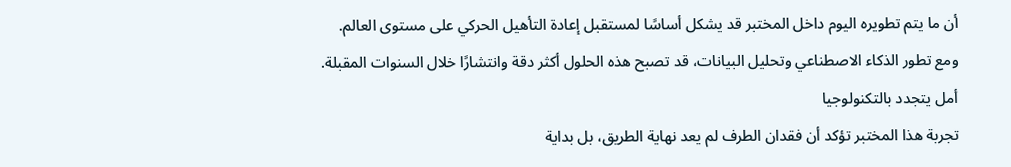أن ما يتم تطويره اليوم داخل المختبر قد يشكل أساسًا لمستقبل إعادة التأهيل الحركي على مستوى العالم.
ومع تطور الذكاء الاصطناعي وتحليل البيانات، قد تصبح هذه الحلول أكثر دقة وانتشارًا خلال السنوات المقبلة.
أمل يتجدد بالتكنولوجيا
تجربة هذا المختبر تؤكد أن فقدان الطرف لم يعد نهاية الطريق، بل بداية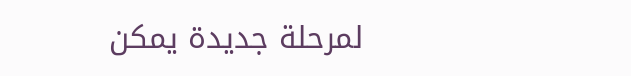لمرحلة جديدة يمكن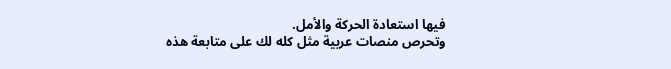فيها استعادة الحركة والأمل.
وتحرص منصات عربية مثل كله لك على متابعة هذه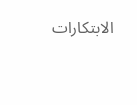الابتكارات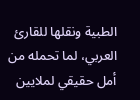الطبية ونقلها للقارئ العربي، لما تحمله من أمل حقيقي لملايين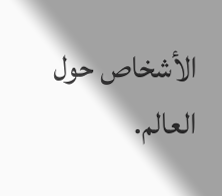الأشخاص حول العالم.